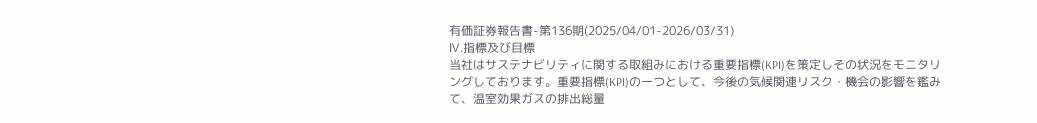有価証券報告書-第136期(2025/04/01-2026/03/31)
Ⅳ.指標及び目標
当社はサステナビリティに関する取組みにおける重要指標(KPI)を策定しその状況をモニタリングしております。重要指標(KPI)の一つとして、今後の気候関連リスク・機会の影響を鑑みて、温室効果ガスの排出総量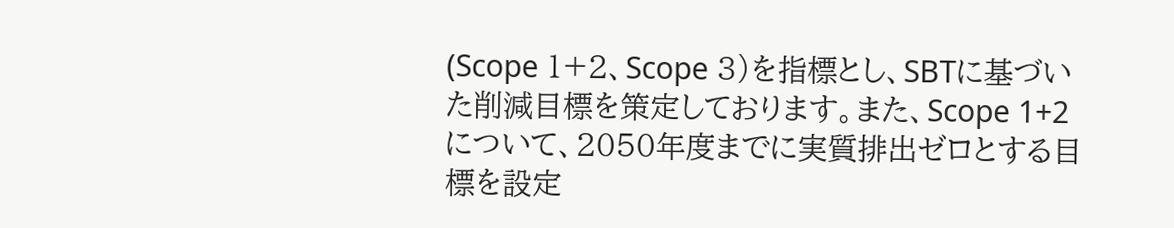(Scope 1+2、Scope 3)を指標とし、SBTに基づいた削減目標を策定しております。また、Scope 1+2について、2050年度までに実質排出ゼロとする目標を設定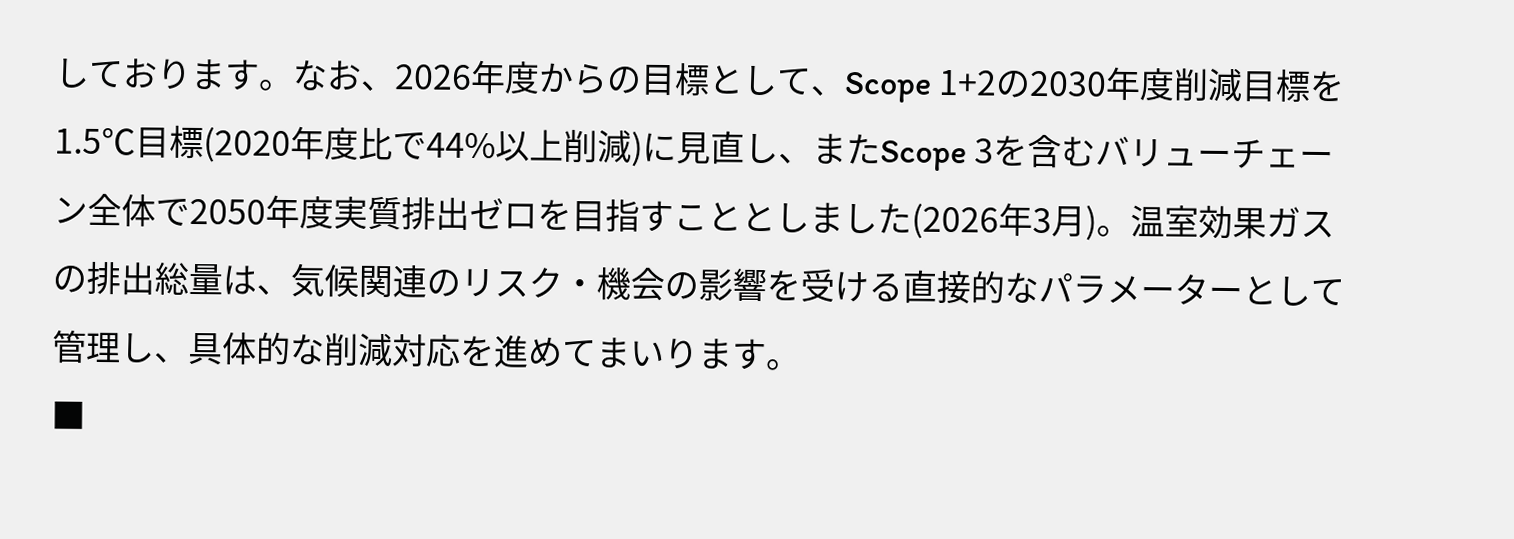しております。なお、2026年度からの目標として、Scope 1+2の2030年度削減目標を1.5℃目標(2020年度比で44%以上削減)に見直し、またScope 3を含むバリューチェーン全体で2050年度実質排出ゼロを目指すこととしました(2026年3月)。温室効果ガスの排出総量は、気候関連のリスク・機会の影響を受ける直接的なパラメーターとして管理し、具体的な削減対応を進めてまいります。
■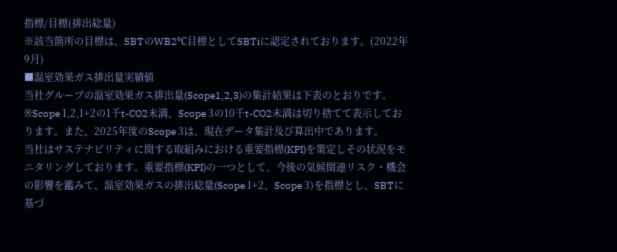指標/目標(排出総量)
※該当箇所の目標は、SBTのWB2℃目標としてSBTiに認定されております。(2022年9月)
■温室効果ガス排出量実績値
当社グループの温室効果ガス排出量(Scope1,2,3)の集計結果は下表のとおりです。
※Scope 1,2,1+2の1千t-CO2未満、Scope 3の10千t-CO2未満は切り捨てて表示しております。また、2025年度のScope 3は、現在データ集計及び算出中であります。
当社はサステナビリティに関する取組みにおける重要指標(KPI)を策定しその状況をモニタリングしております。重要指標(KPI)の一つとして、今後の気候関連リスク・機会の影響を鑑みて、温室効果ガスの排出総量(Scope 1+2、Scope 3)を指標とし、SBTに基づ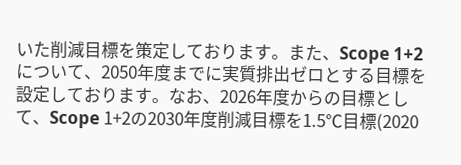いた削減目標を策定しております。また、Scope 1+2について、2050年度までに実質排出ゼロとする目標を設定しております。なお、2026年度からの目標として、Scope 1+2の2030年度削減目標を1.5℃目標(2020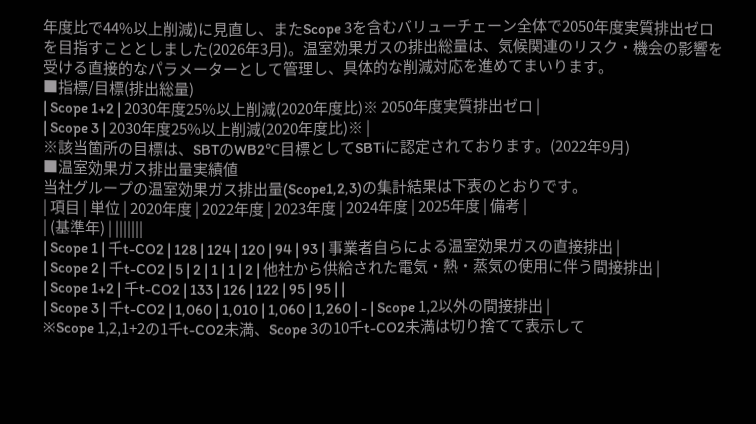年度比で44%以上削減)に見直し、またScope 3を含むバリューチェーン全体で2050年度実質排出ゼロを目指すこととしました(2026年3月)。温室効果ガスの排出総量は、気候関連のリスク・機会の影響を受ける直接的なパラメーターとして管理し、具体的な削減対応を進めてまいります。
■指標/目標(排出総量)
| Scope 1+2 | 2030年度25%以上削減(2020年度比)※ 2050年度実質排出ゼロ |
| Scope 3 | 2030年度25%以上削減(2020年度比)※ |
※該当箇所の目標は、SBTのWB2℃目標としてSBTiに認定されております。(2022年9月)
■温室効果ガス排出量実績値
当社グループの温室効果ガス排出量(Scope1,2,3)の集計結果は下表のとおりです。
| 項目 | 単位 | 2020年度 | 2022年度 | 2023年度 | 2024年度 | 2025年度 | 備考 |
| (基準年) | |||||||
| Scope 1 | 千t-CO2 | 128 | 124 | 120 | 94 | 93 | 事業者自らによる温室効果ガスの直接排出 |
| Scope 2 | 千t-CO2 | 5 | 2 | 1 | 1 | 2 | 他社から供給された電気・熱・蒸気の使用に伴う間接排出 |
| Scope 1+2 | 千t-CO2 | 133 | 126 | 122 | 95 | 95 | |
| Scope 3 | 千t-CO2 | 1,060 | 1,010 | 1,060 | 1,260 | - | Scope 1,2以外の間接排出 |
※Scope 1,2,1+2の1千t-CO2未満、Scope 3の10千t-CO2未満は切り捨てて表示して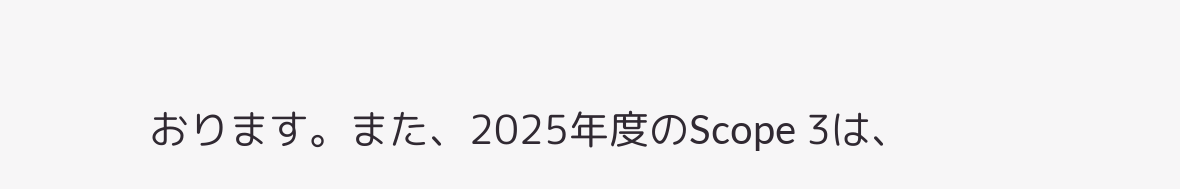おります。また、2025年度のScope 3は、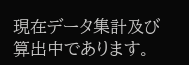現在データ集計及び算出中であります。